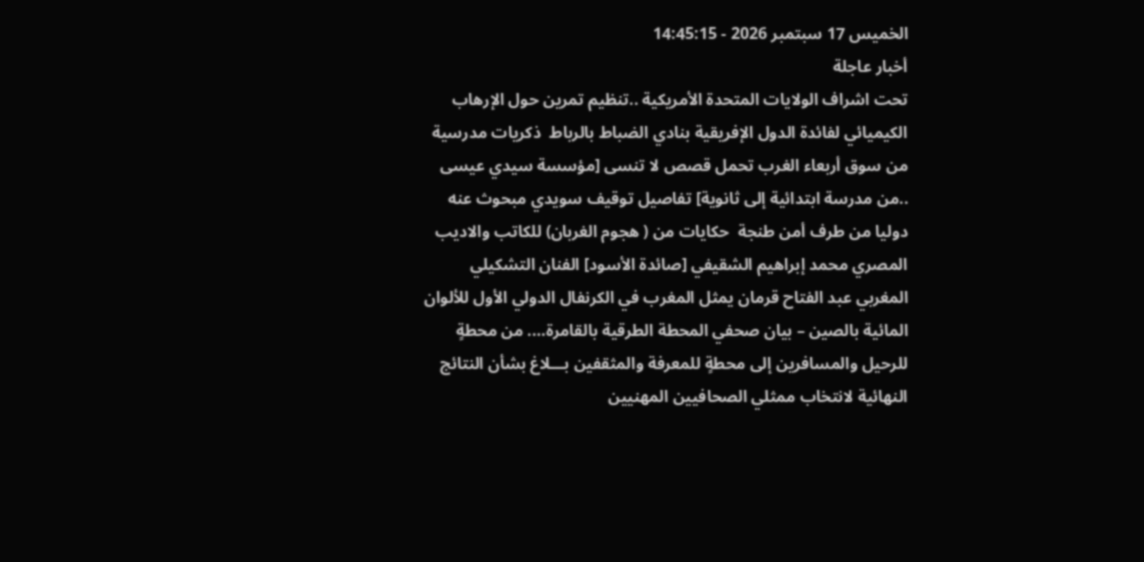الخميس 17 سبتمبر 2026 - 14:45:15
أخبار عاجلة
تحت اشراف الولايات المتحدة الأمريكية ..تنظيم تمرين حول الإرهاب الكيميائي لفائدة الدول الإفريقية بنادي الضباط بالرباط  ذكريات مدرسية من سوق أربعاء الغرب تحمل قصص لا تنسى [مؤسسة سيدي عيسى ..من مدرسة ابتدائية إلى ثانوية] تفاصيل توقيف سويدي مبحوث عنه دوليا من طرف أمن طنجة  حكايات من ( هجوم الغربان) للكاتب والاديب المصري محمد إبراهيم الشقيفي [صائدة الأسود] الفنان التشكيلي المغربي عبد الفتاح قرمان يمثل المغرب في الكرنفال الدولي الأول للألوان المائية بالصين – بيان صحفي المحطة الطرقية بالقامرة…. من محطةٍ للرحيل والمسافرين إلى محطةٍ للمعرفة والمثقفين بـــلاغ بشأن النتائج النهائية لانتخاب ممثلي الصحافيين المهنيين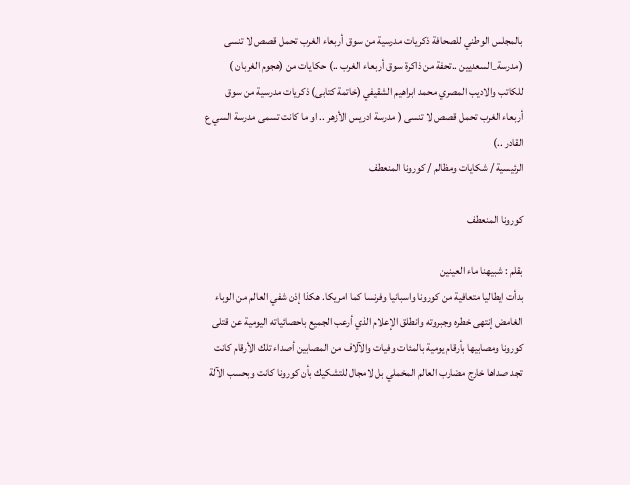بالمجلس الوطني للصحافة ذكريات مدرسية من سوق أربعاء الغرب تحمل قصص لا تنسى (مدرسة_السعديين ..تحفة من ذاكرة سوق أربعاء الغرب ..) حكايات من (هجوم الغربان ) للكاتب والاديب المصري محمد ابراهيم الشقيفي (خاتمة كتابى) ذكريات مدرسية من سوق أربعاء الغرب تحمل قصص لا تنسى ( مدرسة ادريس الأزهر .. او ما كانت تسمى مدرسة السي ع القادر ..)
الرئيسية / شكايات ومظالم / كورونا المنعطف

كورونا المنعطف

بقلم : شبيهنا ماء العينين
بدأت ايطاليا متعافية من كورونا واسبانيا وفرنسا كما امريكا. هكذا إذن شفي العالم من الوباء الغامض إنتهى خطره وجبروته وانطلق الإعلام الذي أرعب الجميع باحصائياته اليومية عن قتلى كورونا ومصابيها بأرقام يومية بالمئات وفيات والآلاف من المصابين أصداء تلك الأرقام كانت تجد صداها خارج مضارب العالم المخملي بل لامجال للتشكيك بأن كورونا كانت وبحسب الآلة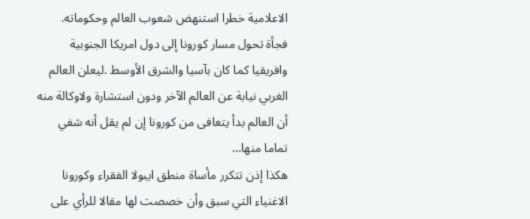الاعلامية خطرا استنهض شعوب العالم وحكوماته.
فجأة تحول مسار كورونا إلى دول امريكا الجنوبية وافريقيا كما كان بآسيا والشرق الأوسط .ليعلن العالم الغربي نيابة عن العالم الآخر ودون استشارة ولاوكالة منه أن العالم بدأ يتعافى من كورونا إن لم يقل أنه شفي تماما منها…
هكذا إذن تتكرر مأساة منطق ايبولا الفقراء وكورونا الاغنياء التي سبق وأن خصصت لها مقالا للرأي على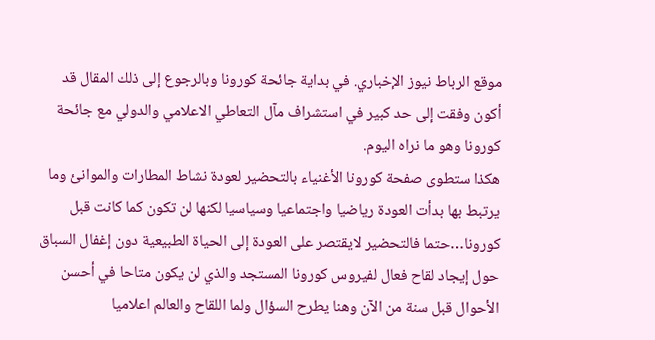موقع الرباط نيوز الإخباري. في بداية جائحة كورونا وبالرجوع إلى ذلك المقال قد أكون وفقت إلى حد كبير في استشراف مآل التعاطي الاعلامي والدولي مع جائحة كورونا وهو ما نراه اليوم.
هكذا ستطوى صفحة كورونا الأغنياء بالتحضير لعودة نشاط المطارات والموانئ وما يرتبط بها بدأت العودة رياضيا واجتماعيا وسياسيا لكنها لن تكون كما كانت قبل كورونا…حتما فالتحضير لايقتصر على العودة إلى الحياة الطبيعية دون إغفال السباق حول إيجاد لقاح فعال لفيروس كورونا المستجد والذي لن يكون متاحا في أحسن الأحوال قبل سنة من الآن وهنا يطرح السؤال ولما اللقاح والعالم اعلاميا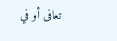تعافى أو في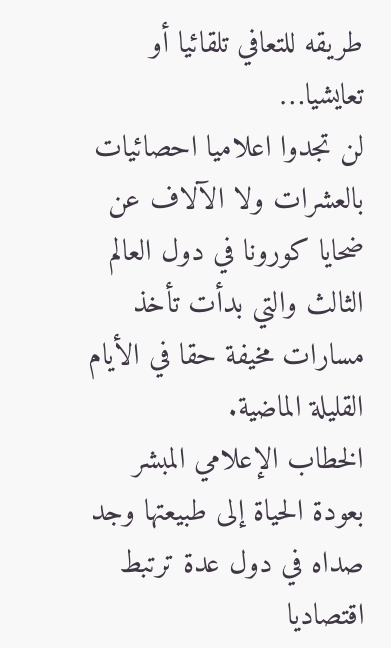طريقه للتعافي تلقائيا أو تعايشيا…
لن تجدوا اعلاميا احصائيات بالعشرات ولا الآلاف عن ضحايا كورونا في دول العالم الثالث والتي بدأت تأخذ مسارات مخيفة حقا في الأيام القليلة الماضية.
الخطاب الإعلامي المبشر بعودة الحياة إلى طبيعتها وجد صداه في دول عدة ترتبط اقتصاديا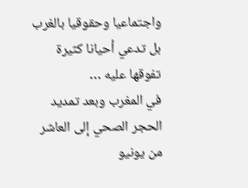واجتماعيا وحقوقيا بالغرب بل تدعي أحيانا كثيرة تفوقها عليه …
في المغرب وبعد تمديد الحجر الصحي إلى العاشر من يونيو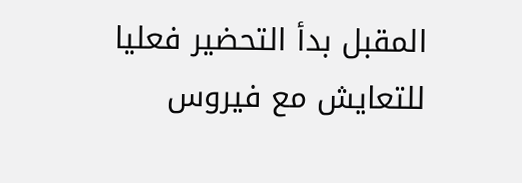المقبل بدأ التحضير فعليا للتعايش مع فيروس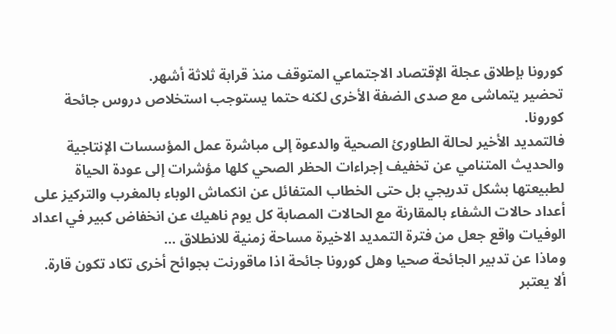كورونا بإطلاق عجلة الإقتصاد الاجتماعي المتوقف منذ قرابة ثلاثة أشهر.
تحضير يتماشى مع صدى الضفة الأخرى لكنه حتما يستوجب استخلاص دروس جائحة كورونا.
فالتمديد الأخير لحالة الطاورئ الصحية والدعوة إلى مباشرة عمل المؤسسات الإنتاجية والحديث المتنامي عن تخفيف إجراءات الحظر الصحي كلها مؤشرات إلى عودة الحياة لطبيعتها بشكل تدريجي بل حتى الخطاب المتفائل عن انكماش الوباء بالمغرب والتركيز على أعداد حالات الشفاء بالمقارنة مع الحالات المصابة كل يوم ناهيك عن انخفاض كبير في اعداد الوفيات واقع جعل من فترة التمديد الاخيرة مساحة زمنية للانطلاق …
وماذا عن تدبير الجائحة صحيا وهل كورونا جائحة اذا ماقورنت بجوائح أخرى تكاد تكون قارة.
ألا يعتبر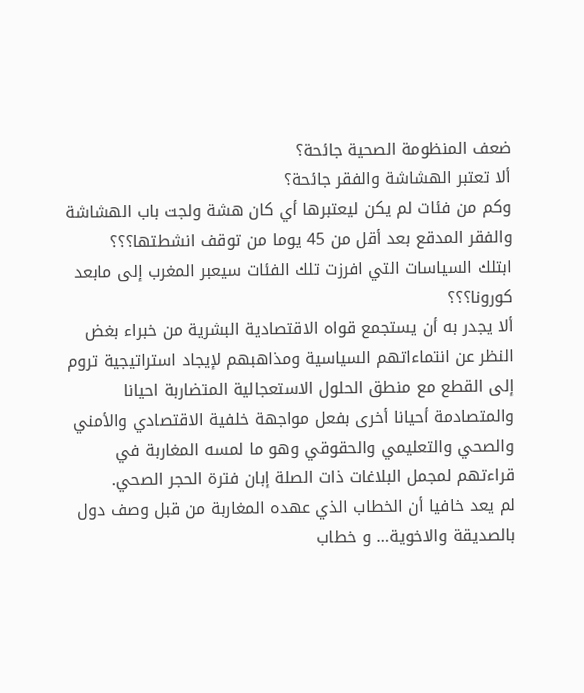ضعف المنظومة الصحية جائحة؟
ألا تعتبر الهشاشة والفقر جائحة؟
وكم من فئات لم يكن ليعتبرها أي كان هشة ولجت باب الهشاشة والفقر المدقع بعد أقل من 45 يوما من توقف انشطتها؟؟؟
ابتلك السياسات التي افرزت تلك الفئات سيعبر المغرب إلى مابعد كورونا؟؟؟
ألا يجدر به أن يستجمع قواه الاقتصادية البشرية من خبراء بغض النظر عن انتماءاتهم السياسية ومذاهبهم لإيجاد استراتيجية تروم إلى القطع مع منطق الحلول الاستعجالية المتضاربة احيانا والمتصادمة أحيانا أخرى بفعل مواجهة خلفية الاقتصادي والأمني والصحي والتعليمي والحقوقي وهو ما لمسه المغاربة في قراءتهم لمجمل البلاغات ذات الصلة إبان فترة الحجر الصحي.
لم يعد خافيا أن الخطاب الذي عهده المغاربة من قبل وصف دول بالصديقة والاخوية… و خطاب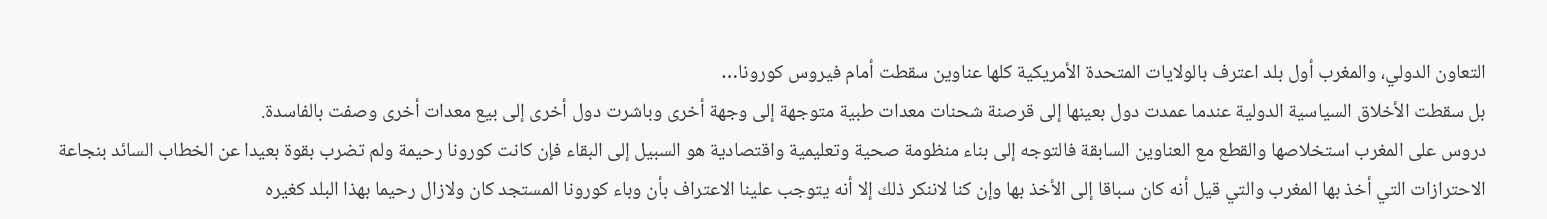التعاون الدولي، والمغرب أول بلد اعترف بالولايات المتحدة الأمريكية كلها عناوين سقطت أمام فيروس كورونا…
بل سقطت الأخلاق السياسية الدولية عندما عمدت دول بعينها إلى قرصنة شحنات معدات طبية متوجهة إلى وجهة أخرى وباشرت دول أخرى إلى بيع معدات أخرى وصفت بالفاسدة.
دروس على المغرب استخلاصها والقطع مع العناوين السابقة فالتوجه إلى بناء منظومة صحية وتعليمية واقتصادية هو السبيل إلى البقاء فإن كانت كورونا رحيمة ولم تضرب بقوة بعيدا عن الخطاب السائد بنجاعة الاحترازات التي أخذ بها المغرب والتي قيل أنه كان سباقا إلى الأخذ بها وإن كنا لاننكر ذلك إلا أنه يتوجب علينا الاعتراف بأن وباء كورونا المستجد كان ولازال رحيما بهذا البلد كغيره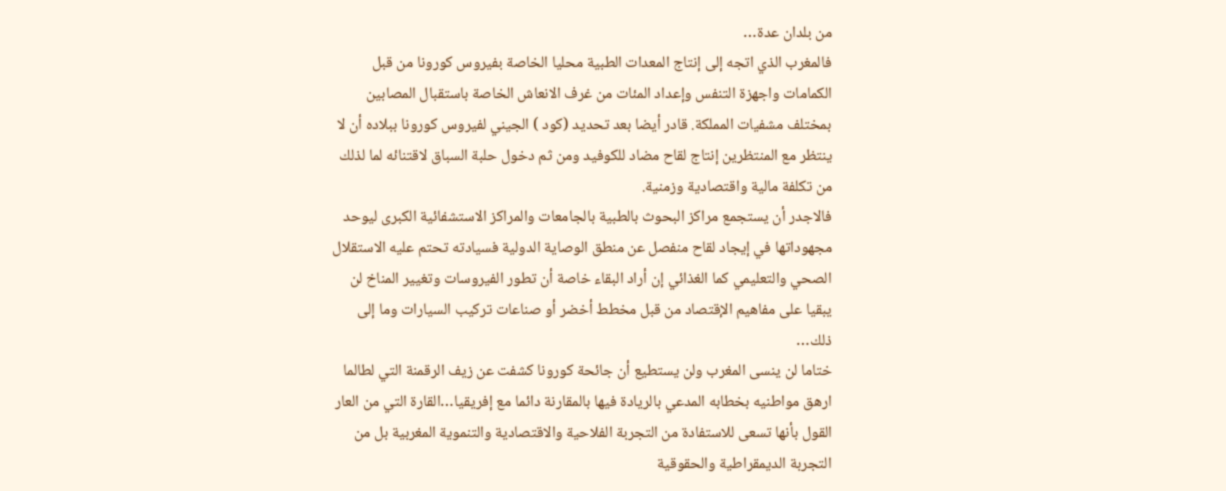من بلدان عدة…
فالمغرب الذي اتجه إلى إنتاج المعدات الطبية محليا الخاصة بفيروس كورونا من قبل الكمامات واجهزة التنفس وإعداد المئات من غرف الانعاش الخاصة باستقبال المصابين بمختلف مشفيات المملكة. قادر أيضا بعد تحديد (كود ) الجيني لفيروس كورونا ببلاده أن لا ينتظر مع المنتظرين إنتاج لقاح مضاد للكوفيد ومن ثم دخول حلبة السباق لاقتنائه لما لذلك من تكلفة مالية واقتصادية وزمنية.
فالاجدر أن يستجمع مراكز البحوث بالطبية بالجامعات والمراكز الاستشفائية الكبرى ليوحد مجهوداتها في إيجاد لقاح منفصل عن منطق الوصاية الدولية فسيادته تحتم عليه الاستقلال الصحي والتعليمي كما الغذائي إن أراد البقاء خاصة أن تطور الفيروسات وتغيير المناخ لن يبقيا على مفاهيم الإقتصاد من قبل مخطط أخضر أو صناعات تركيب السيارات وما إلى ذلك…
ختاما لن ينسى المغرب ولن يستطيع أن جائحة كورونا كشفت عن زيف الرقمنة التي لطالما ارهق مواطنيه بخطابه المدعي بالريادة فيها بالمقارنة دائما مع إفريقيا…القارة التي من العار القول بأنها تسعى للاستفادة من التجربة الفلاحية والاقتصادية والتنموية المغربية بل من التجربة الديمقراطية والحقوقية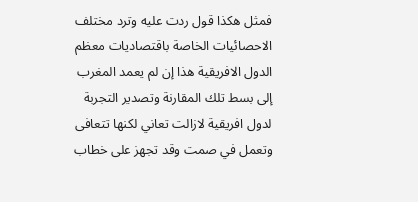فمثل هكذا قول ردت عليه وترد مختلف الاحصائيات الخاصة باقتصاديات معظم الدول الافريقية هذا إن لم يعمد المغرب إلى بسط تلك المقارنة وتصدير التجربة لدول افريقية لازالت تعاني لكنها تتعافى وتعمل في صمت وقد تجهز على خطاب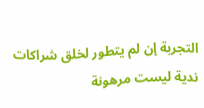التجربة إن لم يتطور لخلق شراكات ندية ليست مرهونة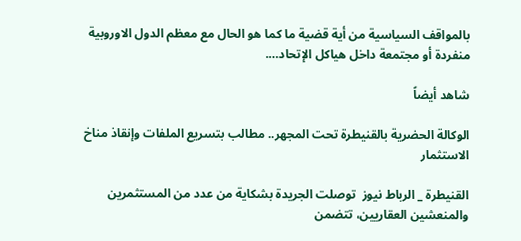بالمواقف السياسية من أية قضية ما كما هو الحال مع معظم الدول الاوروبية منفردة أو مجتمعة داخل هياكل الإتحاد….

شاهد أيضاً

الوكالة الحضرية بالقنيطرة تحت المجهر.. مطالب بتسريع الملفات وإنقاذ مناخ الاستثمار

القنيطرة _ الرباط نيوز  توصلت الجريدة بشكاية من عدد من المستثمرين والمنعشين العقاريين، تتضمن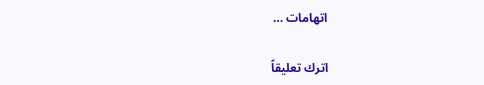اتهامات …

اترك تعليقاً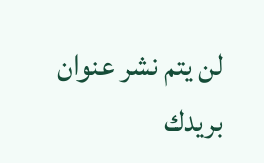لن يتم نشر عنوان بريدك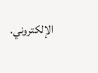الإلكتروني.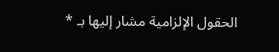الحقول الإلزامية مشار إليها بـ *